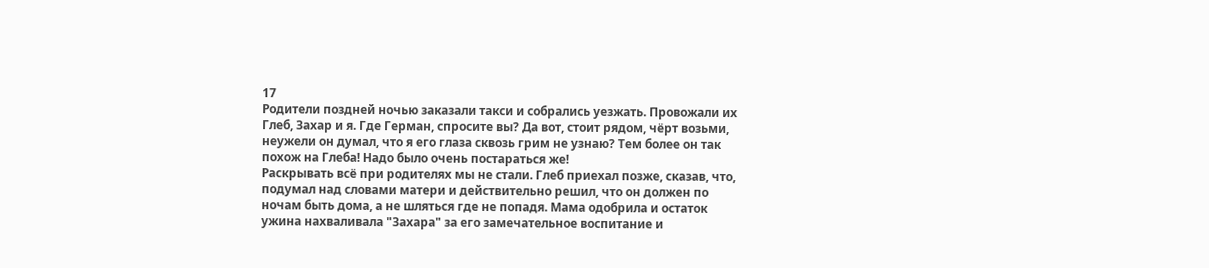17
Родители поздней ночью заказали такси и собрались уезжать. Провожали их Глеб, Захар и я. Где Герман, спросите вы? Да вот, стоит рядом, чёрт возьми, неужели он думал, что я его глаза сквозь грим не узнаю? Тем более он так похож на Глеба! Надо было очень постараться же!
Раскрывать всё при родителях мы не стали. Глеб приехал позже, сказав, что, подумал над словами матери и действительно решил, что он должен по ночам быть дома, а не шляться где не попадя. Мама одобрила и остаток ужина нахваливала "Захара" за его замечательное воспитание и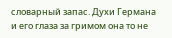словарный запас. Духи Германа и его глаза за гримом она то не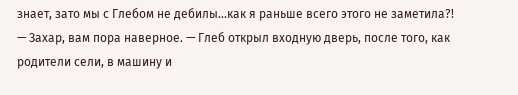знает, зато мы с Глебом не дебилы...как я раньше всего этого не заметила?!
— Захар, вам пора наверное. — Глеб открыл входную дверь, после того, как родители сели, в машину и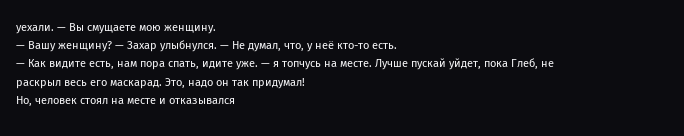уехали. — Вы смущаете мою женщину.
— Вашу женщину? — Захар улыбнулся. — Не думал, что, у неё кто-то есть.
— Как видите есть, нам пора спать, идите уже. — я топчусь на месте. Лучше пускай уйдет, пока Глеб, не раскрыл весь его маскарад. Это, надо он так придумал!
Но, человек стоял на месте и отказывался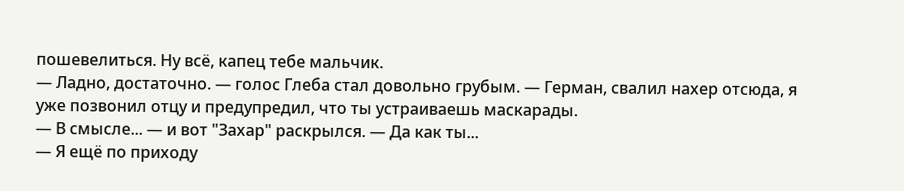пошевелиться. Ну всё, капец тебе мальчик.
— Ладно, достаточно. — голос Глеба стал довольно грубым. — Герман, свалил нахер отсюда, я уже позвонил отцу и предупредил, что ты устраиваешь маскарады.
— В смысле... — и вот "Захар" раскрылся. — Да как ты...
— Я ещё по приходу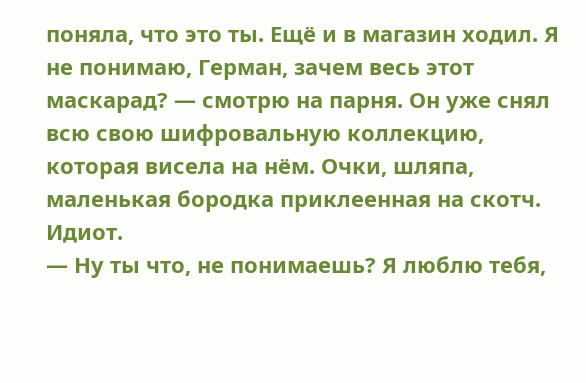поняла, что это ты. Ещё и в магазин ходил. Я не понимаю, Герман, зачем весь этот маскарад? — смотрю на парня. Он уже снял всю свою шифровальную коллекцию, которая висела на нём. Очки, шляпа, маленькая бородка приклеенная на скотч. Идиот.
— Ну ты что, не понимаешь? Я люблю тебя,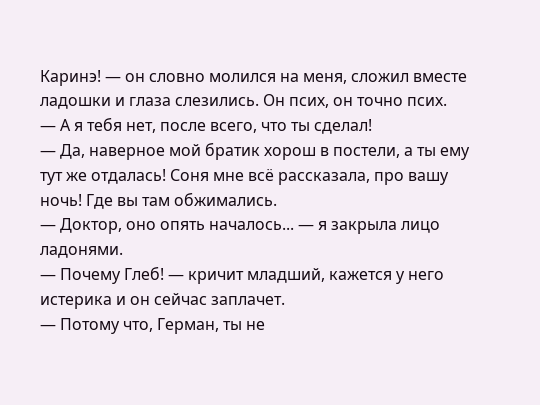Каринэ! — он словно молился на меня, сложил вместе ладошки и глаза слезились. Он псих, он точно псих.
— А я тебя нет, после всего, что ты сделал!
— Да, наверное мой братик хорош в постели, а ты ему тут же отдалась! Соня мне всё рассказала, про вашу ночь! Где вы там обжимались.
— Доктор, оно опять началось... — я закрыла лицо ладонями.
— Почему Глеб! — кричит младший, кажется у него истерика и он сейчас заплачет.
— Потому что, Герман, ты не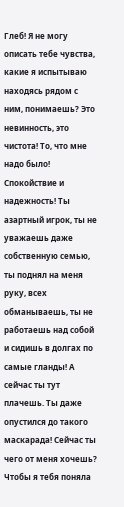Глеб! Я не могу описать тебе чувства, какие я испытываю находясь рядом с ним, понимаешь? Это невинность, это чистота! То, что мне надо было! Спокойствие и надежность! Ты азартный игрок, ты не уважаешь даже собственную семью, ты поднял на меня руку, всех обманываешь, ты не работаешь над собой и сидишь в долгах по самые гланды! А сейчас ты тут плачешь. Ты даже опустился до такого маскарада! Сейчас ты чего от меня хочешь? Чтобы я тебя поняла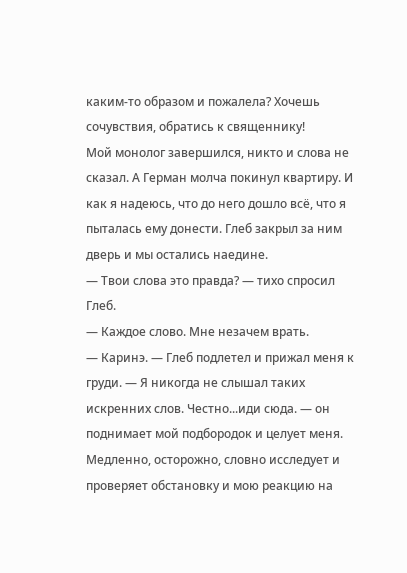каким-то образом и пожалела? Хочешь сочувствия, обратись к священнику!
Мой монолог завершился, никто и слова не сказал. А Герман молча покинул квартиру. И как я надеюсь, что до него дошло всё, что я пыталась ему донести. Глеб закрыл за ним дверь и мы остались наедине.
— Твои слова это правда? — тихо спросил Глеб.
— Каждое слово. Мне незачем врать.
— Каринэ. — Глеб подлетел и прижал меня к груди. — Я никогда не слышал таких искренних слов. Честно...иди сюда. — он поднимает мой подбородок и целует меня. Медленно, осторожно, словно исследует и проверяет обстановку и мою реакцию на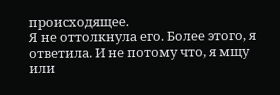происходящее.
Я не оттолкнула его. Более этого, я ответила. И не потому что, я мщу или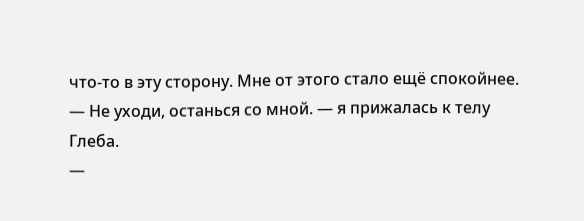что-то в эту сторону. Мне от этого стало ещё спокойнее.
— Не уходи, останься со мной. — я прижалась к телу Глеба.
—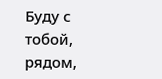Буду с тобой, рядом,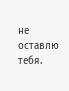не оставлю тебя.